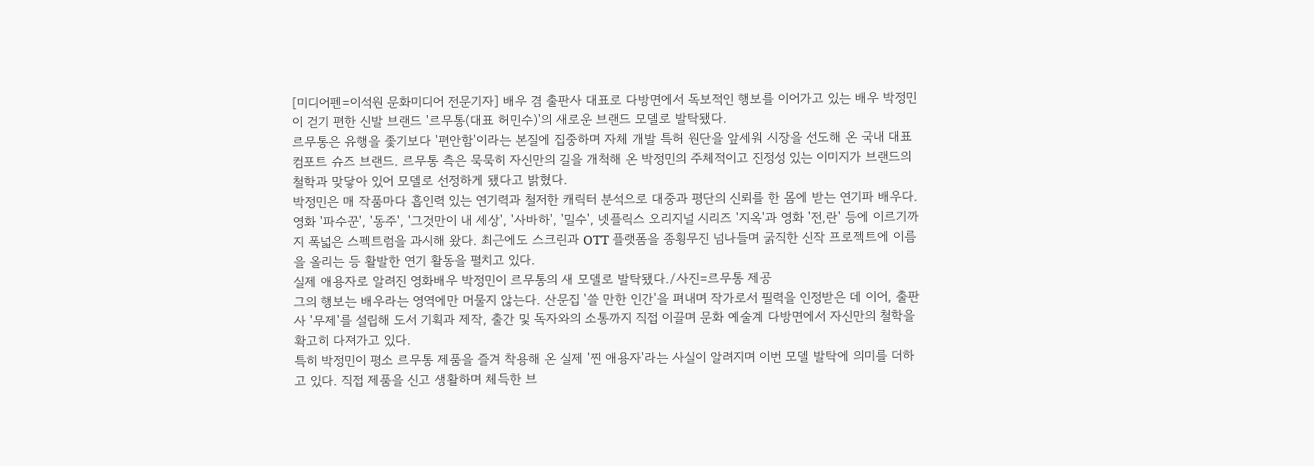[미디어펜=이석원 문화미디어 전문기자] 배우 겸 출판사 대표로 다방면에서 독보적인 행보를 이어가고 있는 배우 박정민이 걷기 편한 신발 브랜드 '르무통(대표 허민수)'의 새로운 브랜드 모델로 발탁됐다.
르무통은 유행을 좇기보다 '편안함'이라는 본질에 집중하며 자체 개발 특허 원단을 앞세워 시장을 선도해 온 국내 대표 컴포트 슈즈 브랜드. 르무통 측은 묵묵히 자신만의 길을 개척해 온 박정민의 주체적이고 진정성 있는 이미지가 브랜드의 철학과 맞닿아 있어 모델로 선정하게 됐다고 밝혔다.
박정민은 매 작품마다 흡인력 있는 연기력과 철저한 캐릭터 분석으로 대중과 평단의 신뢰를 한 몸에 받는 연기파 배우다. 영화 '파수꾼', '동주', '그것만이 내 세상', '사바하', '밀수', 넷플릭스 오리지널 시리즈 '지옥'과 영화 '전,란' 등에 이르기까지 폭넓은 스펙트럼을 과시해 왔다. 최근에도 스크린과 OTT 플랫폼을 종횡무진 넘나들며 굵직한 신작 프로젝트에 이름을 올리는 등 활발한 연기 활동을 펼치고 있다.
실제 애용자로 알려진 영화배우 박정민이 르무통의 새 모델로 발탁됐다./사진=르무통 제공
그의 행보는 배우라는 영역에만 머물지 않는다. 산문집 '쓸 만한 인간'을 펴내며 작가로서 필력을 인정받은 데 이어, 출판사 '무제'를 설립해 도서 기획과 제작, 출간 및 독자와의 소통까지 직접 이끌며 문화 예술계 다방면에서 자신만의 철학을 확고히 다져가고 있다.
특히 박정민이 평소 르무통 제품을 즐겨 착용해 온 실제 '찐 애용자'라는 사실이 알려지며 이번 모델 발탁에 의미를 더하고 있다. 직접 제품을 신고 생활하며 체득한 브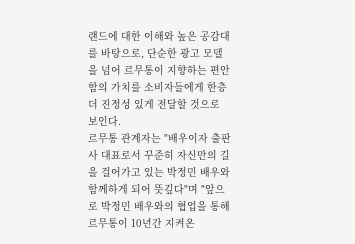랜드에 대한 이해와 높은 공감대를 바탕으로, 단순한 광고 모델을 넘어 르무통이 지향하는 편안함의 가치를 소비자들에게 한층 더 진정성 있게 전달할 것으로 보인다.
르무통 관계자는 "배우이자 출판사 대표로서 꾸준히 자신만의 길을 걸어가고 있는 박정민 배우와 함께하게 되어 뜻깊다"며 "앞으로 박정민 배우와의 협업을 통해 르무통이 10년간 지켜온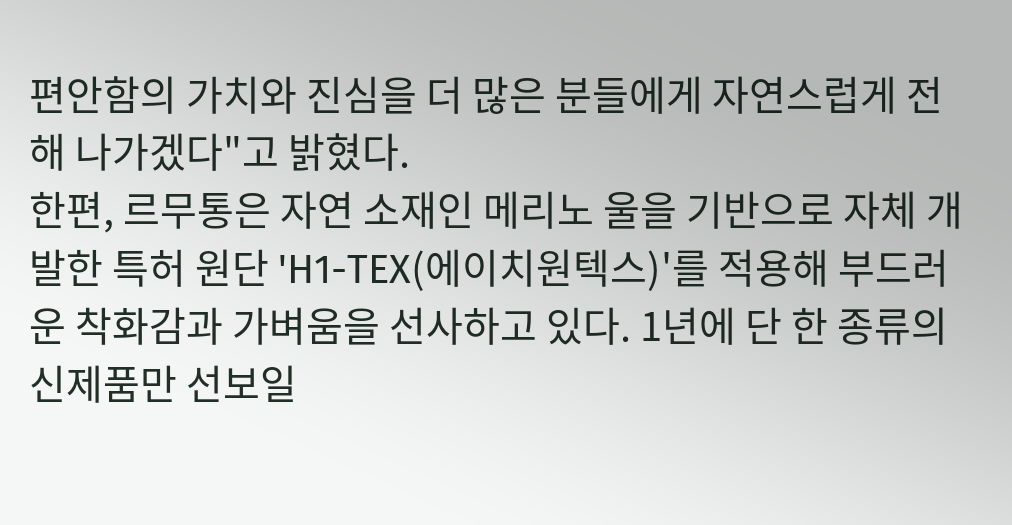편안함의 가치와 진심을 더 많은 분들에게 자연스럽게 전해 나가겠다"고 밝혔다.
한편, 르무통은 자연 소재인 메리노 울을 기반으로 자체 개발한 특허 원단 'H1-TEX(에이치원텍스)'를 적용해 부드러운 착화감과 가벼움을 선사하고 있다. 1년에 단 한 종류의 신제품만 선보일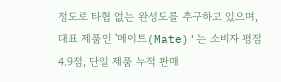정도로 타협 없는 완성도를 추구하고 있으며, 대표 제품인 '메이트(Mate)'는 소비자 평점 4.9점, 단일 제품 누적 판매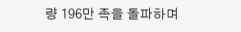량 196만 족을 돌파하며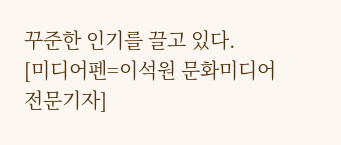꾸준한 인기를 끌고 있다.
[미디어펜=이석원 문화미디어 전문기자]